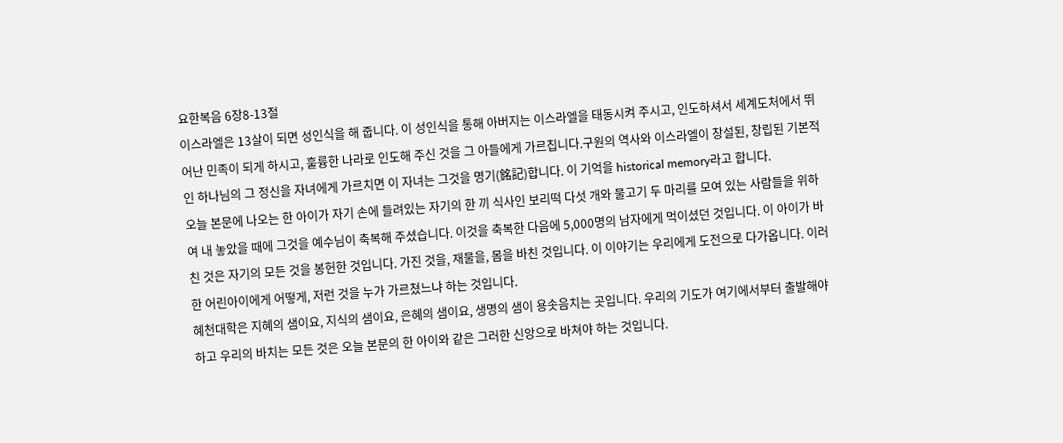요한복음 6장8-13절
이스라엘은 13살이 되면 성인식을 해 줍니다. 이 성인식을 통해 아버지는 이스라엘을 태동시켜 주시고, 인도하셔서 세계도처에서 뛰어난 민족이 되게 하시고, 훌륭한 나라로 인도해 주신 것을 그 아들에게 가르칩니다.구원의 역사와 이스라엘이 창설된, 창립된 기본적인 하나님의 그 정신을 자녀에게 가르치면 이 자녀는 그것을 명기(銘記)합니다. 이 기억을 historical memory라고 합니다.
오늘 본문에 나오는 한 아이가 자기 손에 들려있는 자기의 한 끼 식사인 보리떡 다섯 개와 물고기 두 마리를 모여 있는 사람들을 위하여 내 놓았을 때에 그것을 예수님이 축복해 주셨습니다. 이것을 축복한 다음에 5,000명의 남자에게 먹이셨던 것입니다. 이 아이가 바친 것은 자기의 모든 것을 봉헌한 것입니다. 가진 것을, 재물을, 몸을 바친 것입니다. 이 이야기는 우리에게 도전으로 다가옵니다. 이러한 어린아이에게 어떻게, 저런 것을 누가 가르쳤느냐 하는 것입니다.
혜천대학은 지혜의 샘이요, 지식의 샘이요, 은혜의 샘이요, 생명의 샘이 용솟음치는 곳입니다. 우리의 기도가 여기에서부터 출발해야 하고 우리의 바치는 모든 것은 오늘 본문의 한 아이와 같은 그러한 신앙으로 바쳐야 하는 것입니다.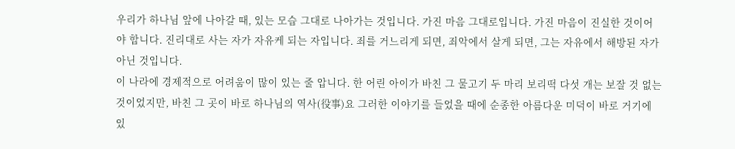우리가 하나님 앞에 나아갈 때, 있는 모습 그대로 나아가는 것입니다. 가진 마음 그대로입니다. 가진 마음이 진실한 것이어야 합니다. 진리대로 사는 자가 자유케 되는 자입니다. 죄를 거느리게 되면, 죄악에서 살게 되면, 그는 자유에서 해방된 자가 아닌 것입니다.
이 나라에 경제적으로 어려움이 많이 있는 줄 압니다. 한 어린 아이가 바친 그 물고기 두 마리 보리떡 다섯 개는 보잘 것 없는 것이었지만, 바친 그 곳이 바로 하나님의 역사(役事)요 그러한 이야기를 들었을 때에 순종한 아름다운 미덕이 바로 거기에 있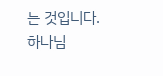는 것입니다.
하나님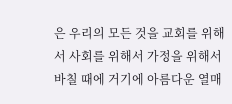은 우리의 모든 것을 교회를 위해서 사회를 위해서 가정을 위해서 바칠 때에 거기에 아름다운 열매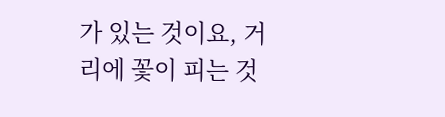가 있는 것이요, 거리에 꽃이 피는 것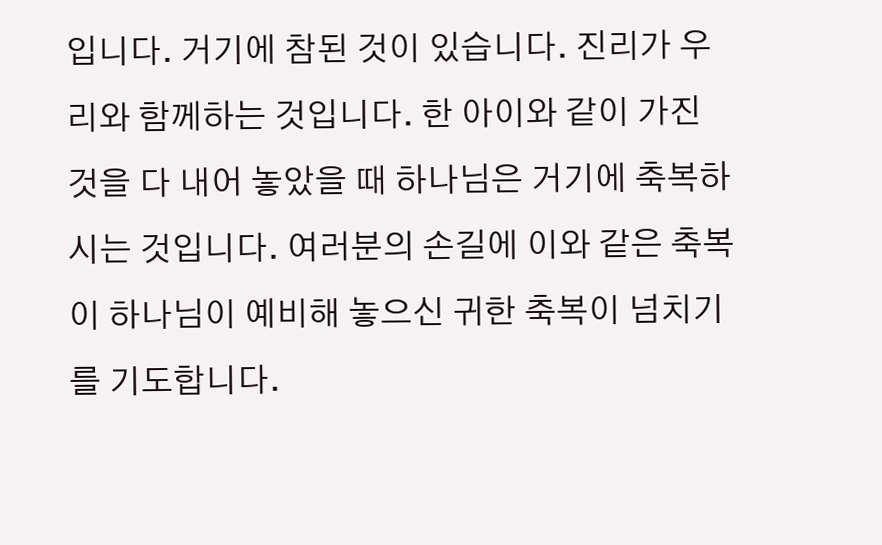입니다. 거기에 참된 것이 있습니다. 진리가 우리와 함께하는 것입니다. 한 아이와 같이 가진 것을 다 내어 놓았을 때 하나님은 거기에 축복하시는 것입니다. 여러분의 손길에 이와 같은 축복이 하나님이 예비해 놓으신 귀한 축복이 넘치기를 기도합니다.